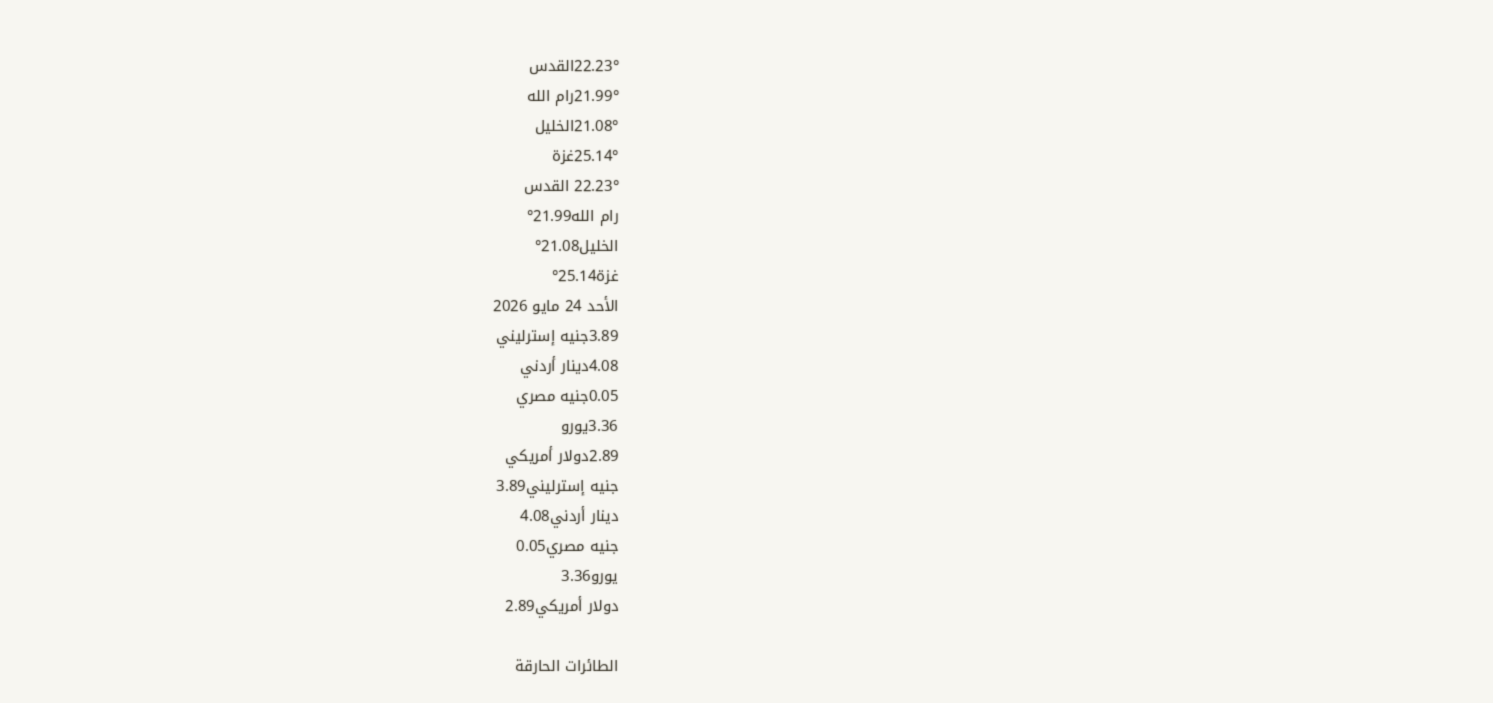22.23°القدس
21.99°رام الله
21.08°الخليل
25.14°غزة
22.23° القدس
رام الله21.99°
الخليل21.08°
غزة25.14°
الأحد 24 مايو 2026
3.89جنيه إسترليني
4.08دينار أردني
0.05جنيه مصري
3.36يورو
2.89دولار أمريكي
جنيه إسترليني3.89
دينار أردني4.08
جنيه مصري0.05
يورو3.36
دولار أمريكي2.89

الطائرات الحارقة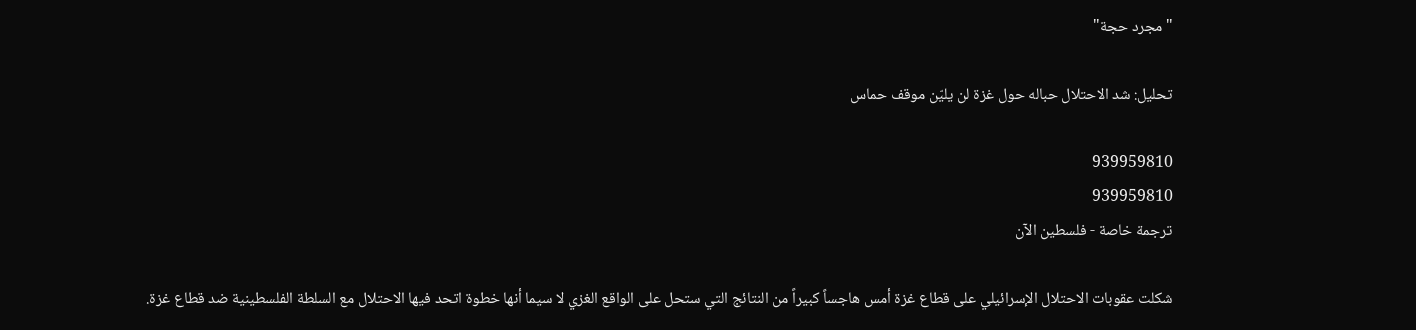"مجرد حجة"

تحليل: شد الاحتلال حباله حول غزة لن يليّن موقف حماس

939959810
939959810
ترجمة خاصة - فلسطين الآن

شكلت عقوبات الاحتلال الإسرائيلي على قطاع غزة أمس هاجساً كبيراً من النتائج التي ستحل على الواقع الغزي لا سيما أنها خطوة اتحد فيها الاحتلال مع السلطة الفلسطينية ضد قطاع غزة.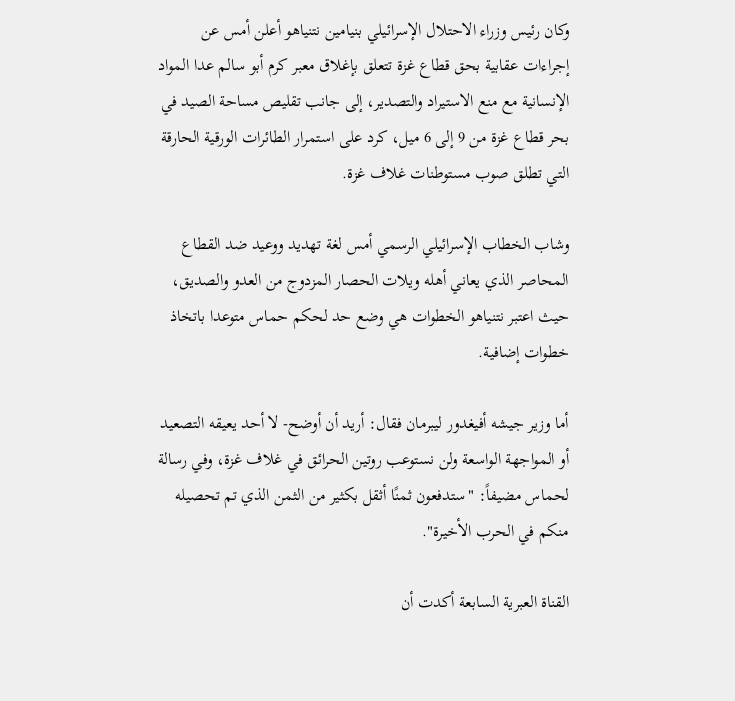وكان رئيس وزراء الاحتلال الإسرائيلي بنيامين نتنياهو أعلن أمس عن إجراءات عقابية بحق قطاع غزة تتعلق بإغلاق معبر كرم أبو سالم عدا المواد الإنسانية مع منع الاستيراد والتصدير، إلى جانب تقليص مساحة الصيد في بحر قطاع غزة من 9 إلى 6 ميل، كرد على استمرار الطائرات الورقية الحارقة التي تطلق صوب مستوطنات غلاف غزة.

وشاب الخطاب الإسرائيلي الرسمي أمس لغة تهديد ووعيد ضد القطاع المحاصر الذي يعاني أهله ويلات الحصار المزدوج من العدو والصديق، حيث اعتبر نتنياهو الخطوات هي وضع حد لحكم حماس متوعدا باتخاذ خطوات إضافية.

أما وزير جيشه أفيغدور ليبرمان فقال: أريد أن أوضح- لا أحد يعيقه التصعيد أو المواجهة الواسعة ولن نستوعب روتين الحرائق في غلاف غزة، وفي رسالة لحماس مضيفاً: "ستدفعون ثمنًا أثقل بكثير من الثمن الذي تم تحصيله منكم في الحرب الأخيرة".

القناة العبرية السابعة أكدت أن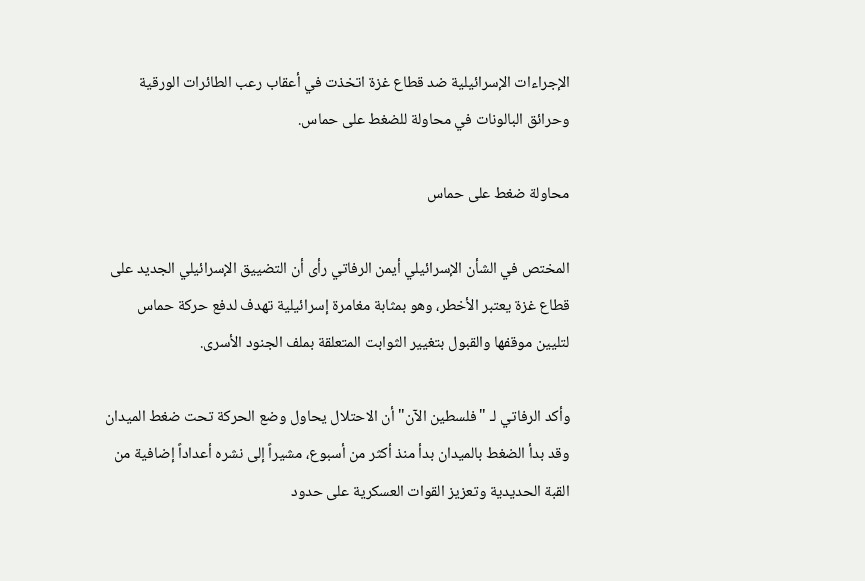الإجراءات الإسرائيلية ضد قطاع غزة اتخذت في أعقاب رعب الطائرات الورقية وحرائق البالونات في محاولة للضغط على حماس.

محاولة ضغط على حماس

المختص في الشأن الإسرائيلي أيمن الرفاتي رأى أن التضييق الإسرائيلي الجديد على قطاع غزة يعتبر الأخطر، وهو بمثابة مغامرة إسرائيلية تهدف لدفع حركة حماس لتليين موقفها والقبول بتغيير الثوابت المتعلقة بملف الجنود الأسرى.

وأكد الرفاتي لـ "فلسطين الآن" أن الاحتلال يحاول وضع الحركة تحت ضغط الميدان وقد بدأ الضغط بالميدان بدأ منذ أكثر من أسبوع، مشيراً إلى نشره أعداداً إضافية من القبة الحديدية وتعزيز القوات العسكرية على حدود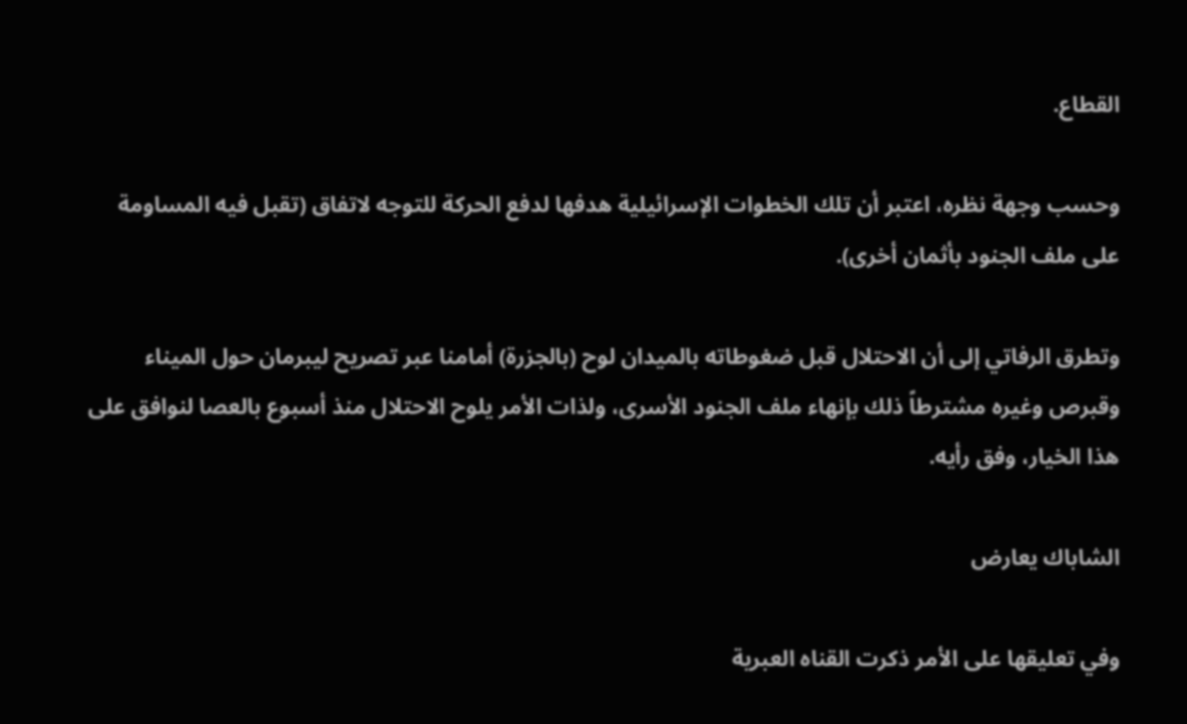القطاع.

وحسب وجهة نظره، اعتبر أن تلك الخطوات الإسرائيلية هدفها لدفع الحركة للتوجه لاتفاق (تقبل فيه المساومة على ملف الجنود بأثمان أخرى).

وتطرق الرفاتي إلى أن الاحتلال قبل ضغوطاته بالميدان لوح (بالجزرة) أمامنا عبر تصريح ليبرمان حول الميناء وقبرص وغيره مشترطاً ذلك بإنهاء ملف الجنود الأسرى، ولذات الأمر يلوح الاحتلال منذ أسبوع بالعصا لنوافق على هذا الخيار، وفق رأيه.

الشاباك يعارض

وفي تعليقها على الأمر ذكرت القناه العبرية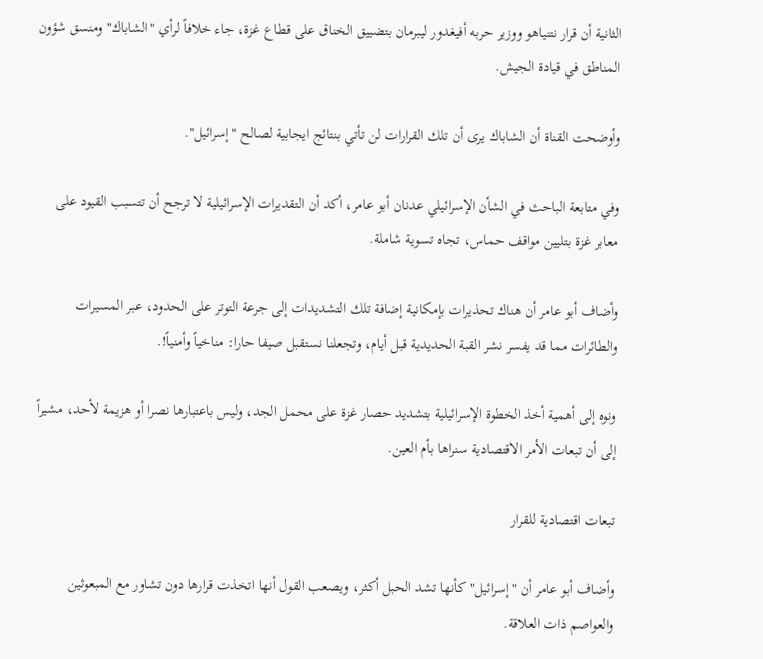الثانية أن قرار نتنياهو ووزير حربه أفيغدور ليبرمان بتضييق الخناق على قطاع غزة، جاء خلافاً لرأي "الشاباك" ومنسق شؤون المناطق في قيادة الجيش.

وأوضحت القناة أن الشاباك يرى أن تلك القرارات لن تأتي بنتائج ايجابية لصالح "إسرائيل".

وفي متابعة الباحث في الشأن الإسرائيلي عدنان أبو عامر، أكد أن التقديرات الإسرائيلية لا ترجح أن تتسبب القيود على معابر غزة بتليين مواقف حماس، تجاه تسوية شاملة.

وأضاف أبو عامر أن هناك تحذيرات بإمكانية إضافة تلك التشديدات إلى جرعة التوتر على الحدود، عبر المسيرات والطائرات مما قد يفسر نشر القبة الحديدية قبل أيام، وتجعلنا نستقبل صيفا حارا: مناخياً وأمنياً!.

ونوه إلى أهمية أخذ الخطوة الإسرائيلية بتشديد حصار غزة على محمل الجد، وليس باعتبارها نصرا أو هزيمة لأحد، مشيراً إلى أن تبعات الأمر الاقتصادية سنراها بأم العين.

تبعات اقتصادية للقرار

وأضاف أبو عامر أن "إسرائيل" كأنها تشد الحبل أكثر، ويصعب القول أنها اتخذت قرارها دون تشاور مع المبعوثين والعواصم ذات العلاقة.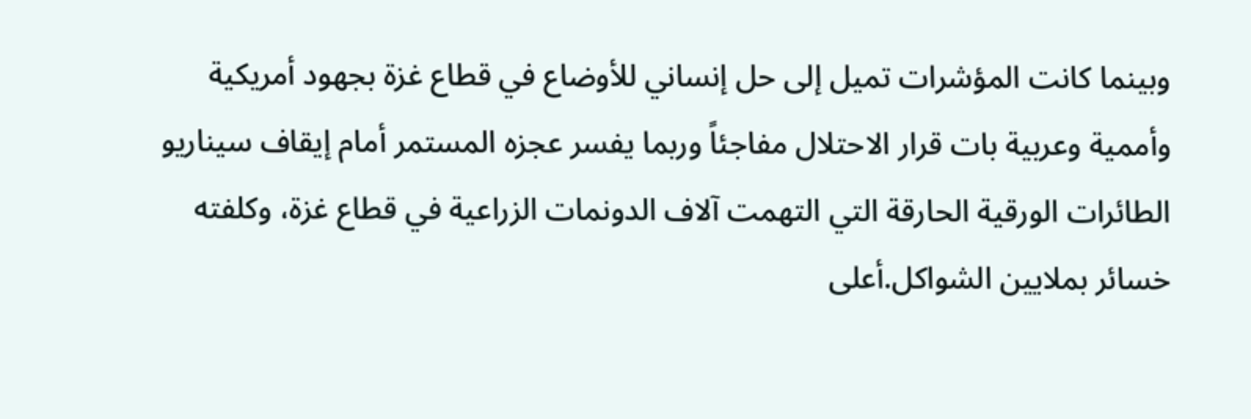وبينما كانت المؤشرات تميل إلى حل إنساني للأوضاع في قطاع غزة بجهود أمريكية وأممية وعربية بات قرار الاحتلال مفاجئاً وربما يفسر عجزه المستمر أمام إيقاف سيناريو الطائرات الورقية الحارقة التي التهمت آلاف الدونمات الزراعية في قطاع غزة، وكلفته خسائر بملايين الشواكل.أعلى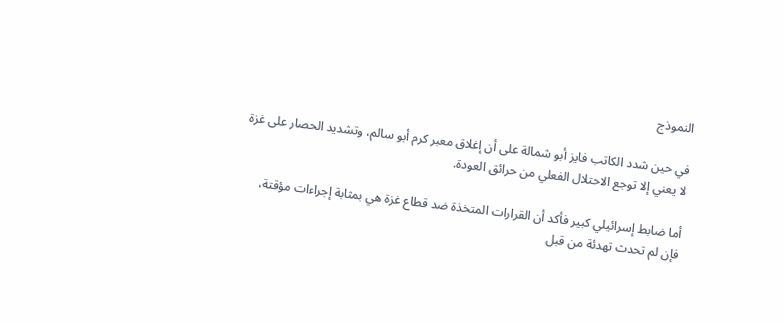النموذج

في حين شدد الكاتب فايز أبو شمالة على أن إغلاق معبر كرم أبو سالم، وتشديد الحصار على غزة لا يعني إلا توجع الاحتلال الفعلي من حرائق العودة.

أما ضابط إسرائيلي كبير فأكد أن القرارات المتخذة ضد قطاع غزة هي بمثابة إجراءات مؤقتة، فإن لم تحدث تهدئة من قبل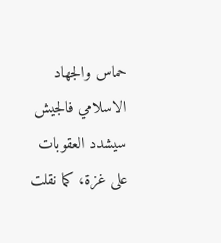حماس والجهاد الاسلامي فالجيش سيشدد العقوبات على غزة، كما نقلت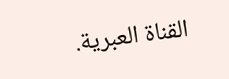القناة العبرية.